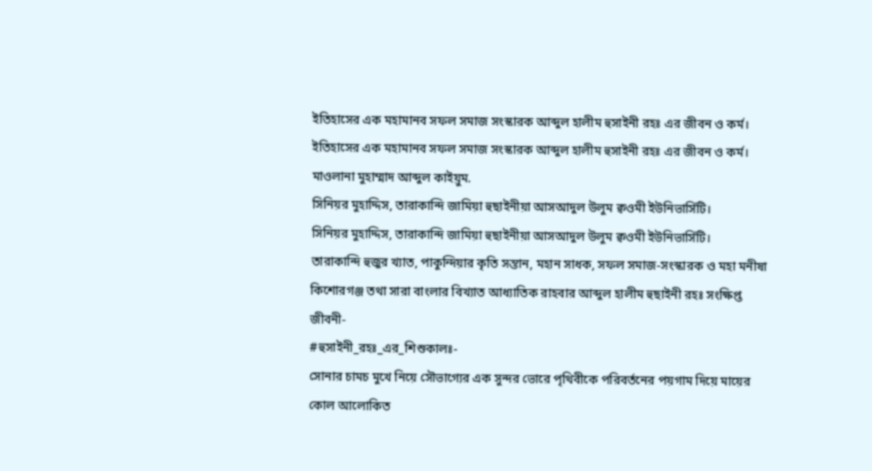ইতিহাসের এক মহামানব সফল সমাজ সংস্কারক আব্দুল হালীম হুসাইনী রহঃ এর জীবন ও কর্ম।
ইতিহাসের এক মহামানব সফল সমাজ সংস্কারক আব্দুল হালীম হুসাইনী রহঃ এর জীবন ও কর্ম।
মাওলানা মুহাম্মাদ আব্দুল কাইয়ুম.
সিনিয়র মুহাদ্দিস, তারাকান্দি জামিয়া হুছাইনীয়া আসআদুল উলুম ক্বওমী ইউনিভার্সিটি।
সিনিয়র মুহাদ্দিস, তারাকান্দি জামিয়া হুছাইনীয়া আসআদুল উলুম ক্বওমী ইউনিভার্সিটি।
তারাকান্দি হুজুর খ্যাত, পাকুন্দিয়ার কৃতি সন্তান, মহান সাধক, সফল সমাজ-সংস্কারক ও মহা মনীষা কিশোরগঞ্জ তথা সারা বাংলার বিখ্যাত আধ্যাতিক রাহবার আব্দুল হালীম হুছাইনী রহঃ সংক্ষিপ্ত জীবনী-
#হুসাইনী_রহঃ_এর_শিশুকালঃ-
সোনার চামচ মুখে নিয়ে সৌভাগ্যের এক সুন্দর ভোরে পৃথিবীকে পরিবর্তনের পয়গাম দিয়ে মায়ের কোল আলোকিত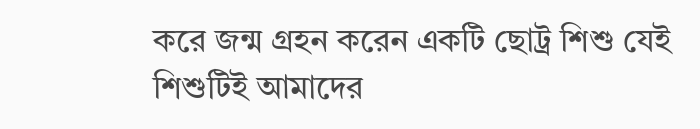করে জন্ম গ্রহন করেন একটি ছোট্র শিশু যেই শিশুটিই আমাদের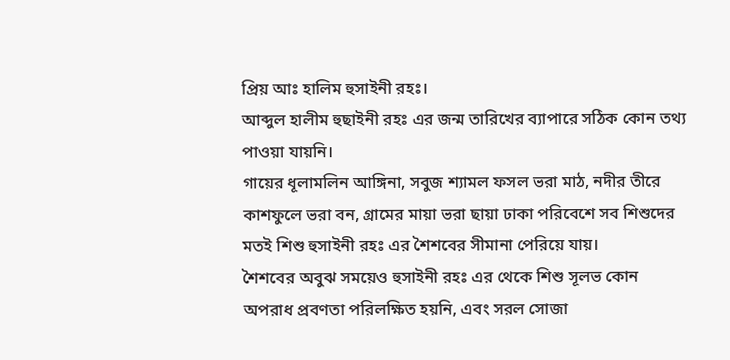প্রিয় আঃ হালিম হুসাইনী রহঃ।
আব্দুল হালীম হুছাইনী রহঃ এর জন্ম তারিখের ব্যাপারে সঠিক কোন তথ্য পাওয়া যায়নি।
গায়ের ধূলামলিন আঙ্গিনা, সবুজ শ্যামল ফসল ভরা মাঠ, নদীর তীরে কাশফুলে ভরা বন, গ্রামের মায়া ভরা ছায়া ঢাকা পরিবেশে সব শিশুদের মতই শিশু হুসাইনী রহঃ এর শৈশবের সীমানা পেরিয়ে যায়।
শৈশবের অবুঝ সময়েও হুসাইনী রহঃ এর থেকে শিশু সূলভ কোন অপরাধ প্রবণতা পরিলক্ষিত হয়নি, এবং সরল সোজা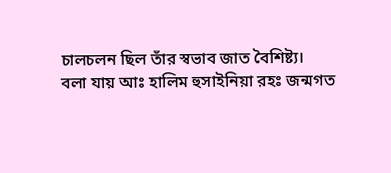চালচলন ছিল তাঁর স্বভাব জাত বৈশিষ্ট্য।
বলা যায় আঃ হালিম হুসাইনিয়া রহঃ জন্মগত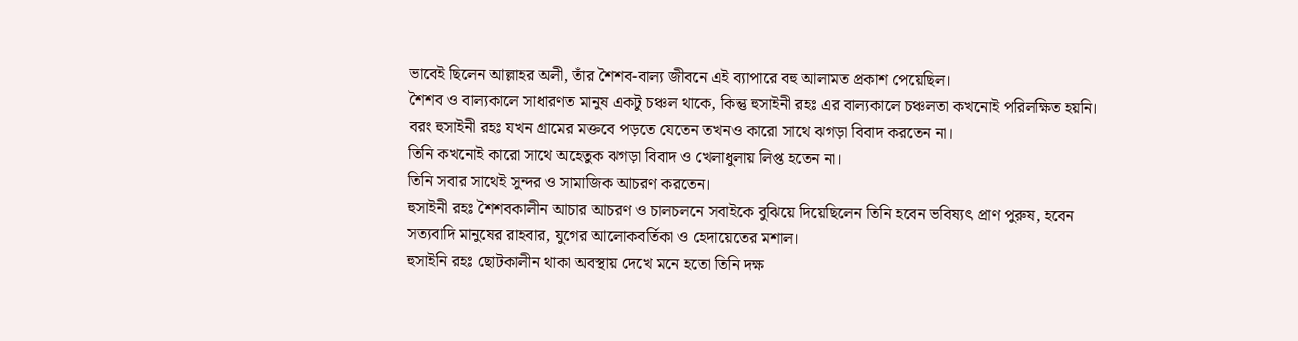ভাবেই ছিলেন আল্লাহর অলী, তাঁর শৈশব-বাল্য জীবনে এই ব্যাপারে বহু আলামত প্রকাশ পেয়েছিল।
শৈশব ও বাল্যকালে সাধারণত মানুষ একটু চঞ্চল থাকে, কিন্তু হুসাইনী রহঃ এর বাল্যকালে চঞ্চলতা কখনোই পরিলক্ষিত হয়নি।
বরং হুসাইনী রহঃ যখন গ্রামের মক্তবে পড়তে যেতেন তখনও কারো সাথে ঝগড়া বিবাদ করতেন না।
তিনি কখনোই কারো সাথে অহেতুক ঝগড়া বিবাদ ও খেলাধুলায় লিপ্ত হতেন না।
তিনি সবার সাথেই সুন্দর ও সামাজিক আচরণ করতেন।
হুসাইনী রহঃ শৈশবকালীন আচার আচরণ ও চালচলনে সবাইকে বুঝিয়ে দিয়েছিলেন তিনি হবেন ভবিষ্যৎ প্রাণ পুরুষ, হবেন সত্যবাদি মানুষের রাহবার, যুগের আলোকবর্তিকা ও হেদায়েতের মশাল।
হুসাইনি রহঃ ছোটকালীন থাকা অবস্থায় দেখে মনে হতো তিনি দক্ষ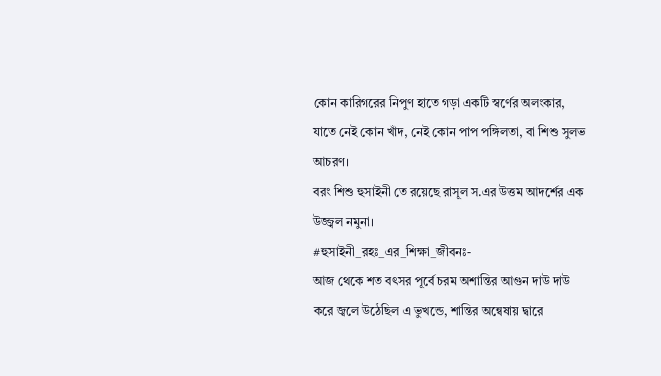কোন কারিগরের নিপুণ হাতে গড়া একটি স্বর্ণের অলংকার, যাতে নেই কোন খাঁদ, নেই কোন পাপ পঙ্গিলতা, বা শিশু সুলভ আচরণ।
বরং শিশু হুসাইনী তে রয়েছে রাসূল স.এর উত্তম আদর্শের এক উজ্জ্বল নমুনা।
#হুসাইনী_রহঃ_এর_শিক্ষা_জীবনঃ-
আজ থেকে শত বৎসর পূর্বে চরম অশান্তির আগুন দাউ দাউ করে জ্বলে উঠেছিল এ ভুখন্ডে, শান্তির অন্বেষায় দ্বারে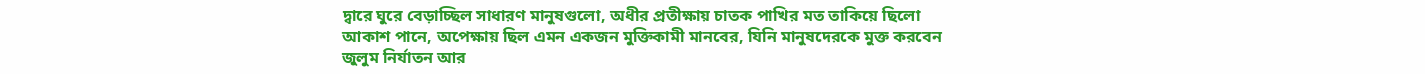দ্বারে ঘুরে বেড়াচ্ছিল সাধারণ মানুষগুলো, অধীর প্রতীক্ষায় চাতক পাখির মত তাকিয়ে ছিলো আকাশ পানে, অপেক্ষায় ছিল এমন একজন মুক্তিকামী মানবের, যিনি মানুষদেরকে মুক্ত করবেন জুলুম নির্যাতন আর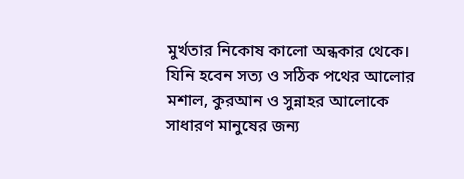মুর্খতার নিকোষ কালো অন্ধকার থেকে।
যিনি হবেন সত্য ও সঠিক পথের আলোর মশাল, কুরআন ও সুন্নাহর আলোকে সাধারণ মানুষের জন্য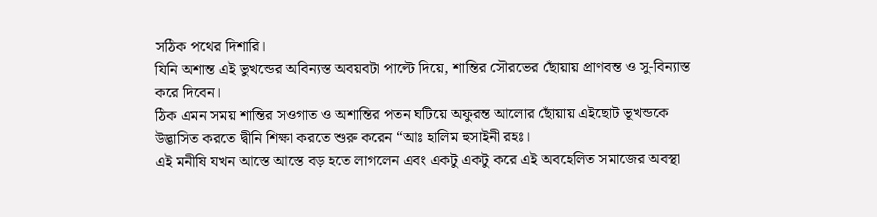সঠিক পথের দিশারি।
যিনি অশান্ত এই ভুখন্ডের অবিন্যস্ত অবয়বটা পাল্টে দিয়ে, শান্তির সৌরভের ছোঁয়ায় প্রাণবন্ত ও সু-বিন্যাস্ত করে দিবেন।
ঠিক এমন সময় শান্তির সওগাত ও অশান্তির পতন ঘটিয়ে অফুরন্ত আলোর ছোঁয়ায় এইছোট ভূখন্ডকে উদ্ভাসিত করতে দ্বীনি শিক্ষা করতে শুরু করেন “আঃ হালিম হুসাইনী রহঃ।
এই মনীষি যখন আস্তে আস্তে বড় হতে লাগলেন এবং একটু একটু করে এই অবহেলিত সমাজের অবস্থা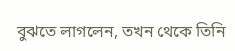বুঝতে লাগলেন, তখন থেকে তিনি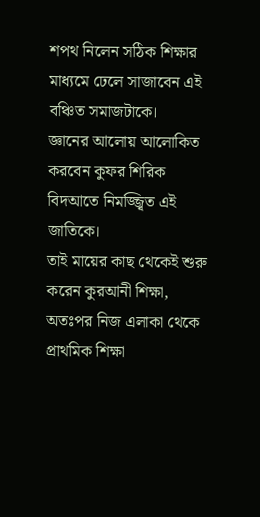শপথ নিলেন সঠিক শিক্ষার মাধ্যমে ঢেলে সাজাবেন এই বঞ্চিত সমাজটাকে।
জ্ঞানের আলোয় আলোকিত করবেন কুফর শিরিক বিদআতে নিমজ্জ্বিত এই জাতিকে।
তাই মায়ের কাছ থেকেই শুরু করেন কুরআনী শিক্ষা, অতঃপর নিজ এলাকা থেকে প্রাথমিক শিক্ষা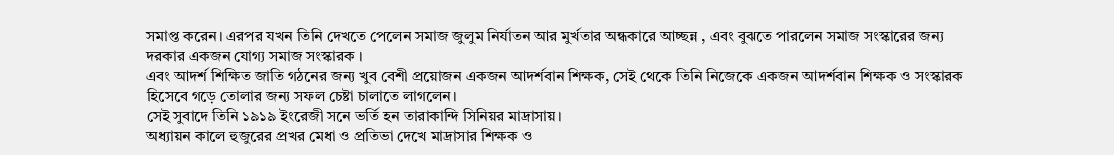সমাপ্ত করেন। এরপর যখন তিনি দেখতে পেলেন সমাজ জুলুম নির্যাতন আর মুর্খতার অন্ধকারে আচ্ছন্ন , এবং বুঝতে পারলেন সমাজ সংস্কারের জন্য দরকার একজন যোগ্য সমাজ সংস্কারক ।
এবং আদর্শ শিক্ষিত জাতি গঠনের জন্য খুব বেশী প্রয়োজন একজন আদর্শবান শিক্ষক, সেই থেকে তিনি নিজেকে একজন আদর্শবান শিক্ষক ও সংস্কারক হিসেবে গড়ে তোলার জন্য সফল চেষ্টা চালাতে লাগলেন।
সেই সুবাদে তিনি ১৯১৯ ইংরেজী সনে ভর্তি হন তারাকান্দি সিনিয়র মাদ্রাসায়।
অধ্যায়ন কালে হুজুরের প্রখর মেধা ও প্রতিভা দেখে মাদ্রাসার শিক্ষক ও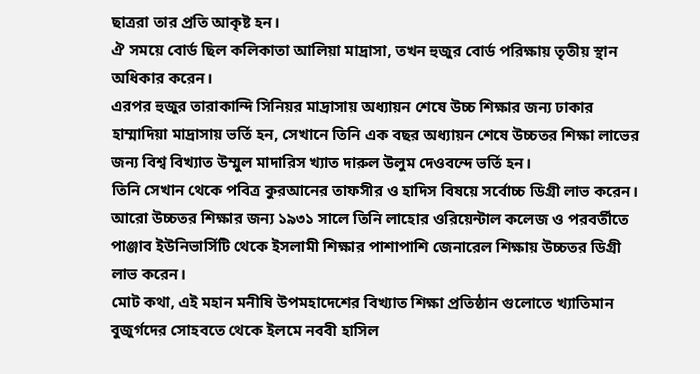ছাত্ররা তার প্রতি আকৃষ্ট হন।
ঐ সময়ে বোর্ড ছিল কলিকাতা আলিয়া মাদ্রাসা, তখন হুজুর বোর্ড পরিক্ষায় তৃতীয় স্থান অধিকার করেন।
এরপর হুজুর তারাকান্দি সিনিয়র মাদ্রাসায় অধ্যায়ন শেষে উচ্চ শিক্ষার জন্য ঢাকার হাম্মাদিয়া মাদ্রাসায় ভর্তি হন, সেখানে তিনি এক বছর অধ্যায়ন শেষে উচ্চতর শিক্ষা লাভের জন্য বিশ্ব বিখ্যাত উম্মুল মাদারিস খ্যাত দারুল উলুম দেওবন্দে ভর্তি হন।
তিনি সেখান থেকে পবিত্র কুরআনের তাফসীর ও হাদিস বিষয়ে সর্বোচ্চ ডিগ্রী লাভ করেন।
আরো উচ্চতর শিক্ষার জন্য ১৯৩১ সালে তিনি লাহোর ওরিয়েন্টাল কলেজ ও পরবর্তীতে পাঞ্জাব ইউনিভার্সিটি থেকে ইসলামী শিক্ষার পাশাপাশি জেনারেল শিক্ষায় উচ্চতর ডিগ্রী লাভ করেন।
মোট কথা, এই মহান মনীষি উপমহাদেশের বিখ্যাত শিক্ষা প্রতিষ্ঠান গুলোতে খ্যাতিমান বুজুর্গদের সোহবতে থেকে ইলমে নববী হাসিল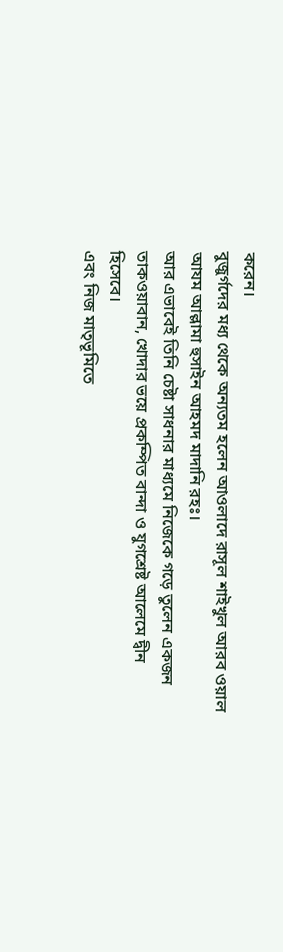করেন।
বুজুর্গদের মধ্য থেকে অন্যতম হলেন আওলাদে রাসূল শাইখুল আরব ওয়াল আযম আল্লামা হুসাইন আহমদ মাদানি রহঃ।
আর এভাবেই তিনি চেষ্টা সাধনার মাধ্যমে নিজেকে গড়ে তুলেন একজন তাকওয়াবান, খোদার ভয়ে প্রকম্পিত বান্দা ও যুগশ্রেষ্ট আলেমে দ্বীন হিসেবে।
এবং নিজ মাতৃভূমিতে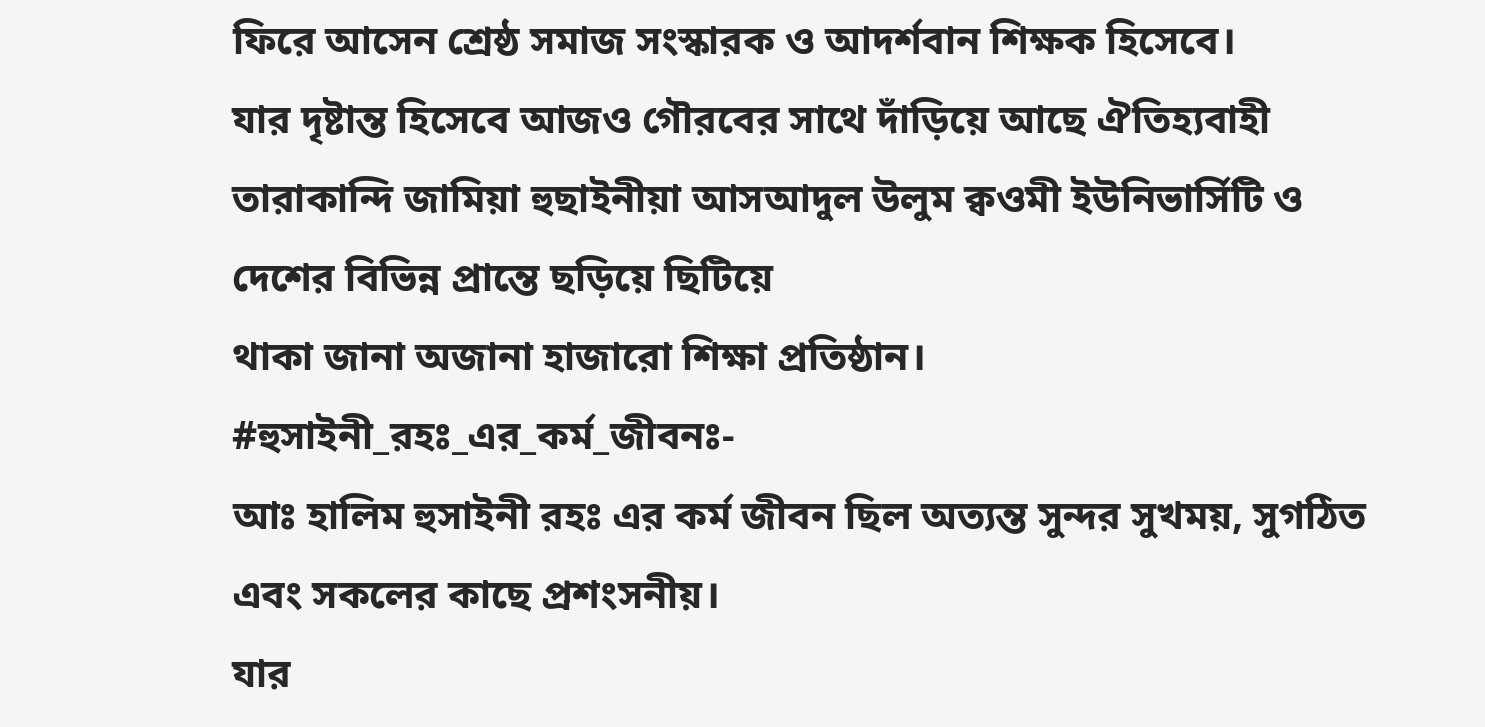ফিরে আসেন শ্রেষ্ঠ সমাজ সংস্কারক ও আদর্শবান শিক্ষক হিসেবে।
যার দৃষ্টান্ত হিসেবে আজও গৌরবের সাথে দাঁড়িয়ে আছে ঐতিহ্যবাহী তারাকান্দি জামিয়া হুছাইনীয়া আসআদুল উলুম ক্বওমী ইউনিভার্সিটি ও দেশের বিভিন্ন প্রান্তে ছড়িয়ে ছিটিয়ে
থাকা জানা অজানা হাজারো শিক্ষা প্রতিষ্ঠান।
#হুসাইনী_রহঃ_এর_কর্ম_জীবনঃ-
আঃ হালিম হুসাইনী রহঃ এর কর্ম জীবন ছিল অত্যন্ত সুন্দর সুখময়, সুগঠিত এবং সকলের কাছে প্রশংসনীয়।
যার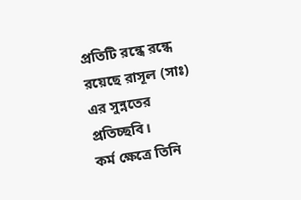প্রতিটি রন্ধে রন্ধে রয়েছে রাসূল (সাঃ) এর সুন্নতের প্রতিচ্ছবি।
কর্ম ক্ষেত্রে তিনি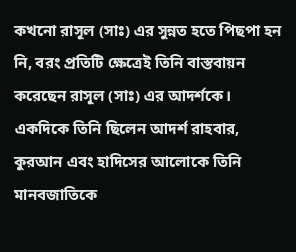কখনো রাসূল (সাঃ) এর সুন্নত হতে পিছপা হন নি, বরং প্রতিটি ক্ষেত্রেই তিনি বাস্তবায়ন করেছেন রাসূল (সাঃ) এর আদর্শকে।
একদিকে তিনি ছিলেন আদর্শ রাহবার, কুরআন এবং হাদিসের আলোকে তিনি মানবজাতিকে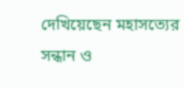দেখিয়েছেন মহাসত্যের সন্ধান ও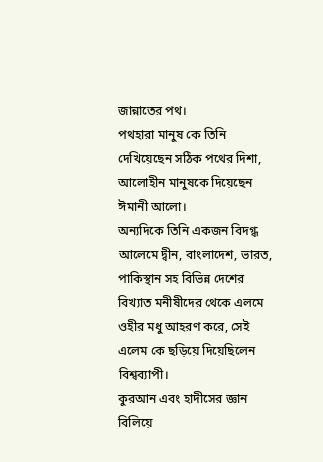জান্নাতের পথ।
পথহারা মানুষ কে তিনি দেখিয়েছেন সঠিক পথের দিশা, আলোহীন মানুষকে দিয়েছেন ঈমানী আলো।
অন্যদিকে তিনি একজন বিদগ্ধ আলেমে দ্বীন, বাংলাদেশ, ভারত, পাকিস্থান সহ বিভিন্ন দেশের বিখ্যাত মনীষীদের থেকে এলমে ওহীর মধু আহরণ করে, সেই এলেম কে ছড়িয়ে দিয়েছিলেন বিশ্বব্যাপী।
কুরআন এবং হাদীসের জ্ঞান বিলিয়ে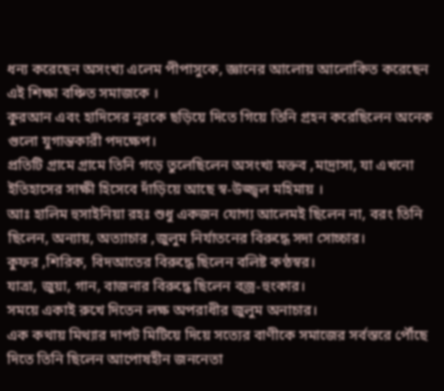ধন্য করেছেন অসংখ্য এলেম পীপাসুকে, জ্ঞানের আলোয় আলোকিত করেছেন এই শিক্ষা বঞ্চিত সমাজকে ।
কুরআন এবং হাদিসের নূরকে ছড়িয়ে দিতে গিয়ে তিনি গ্রহন করেছিলেন অনেক গুলো যুগান্তকারী পদক্ষেপ।
প্রতিটি গ্রামে গ্রামে তিনি গড়ে তুলেছিলেন অসংখ্য মক্তব ,মাদ্রাসা, যা এখনো ইতিহাসের সাক্ষী হিসেবে দাঁড়িয়ে আছে স্ব-উজ্জ্বল মহিমায় ।
আঃ হালিম হুসাইনিয়া রহঃ শুধু একজন যোগ্য আলেমই ছিলেন না, বরং তিনি ছিলেন, অন্যায়, অত্যাচার ,জুলুম নির্যাতনের বিরুদ্ধে সদা সোচ্চার।
কুফর ,শিরিক, বিদআতের বিরুদ্ধে ছিলেন বলিষ্ট কণ্ঠস্বর।
যাত্রা, জুয়া, গান, বাজনার বিরুদ্ধে ছিলেন বজ্র-হুংকার।
সময়ে একাই রুখে দিতেন লক্ষ অপরাধীর জুলুম অনাচার।
এক কথায় মিথ্যার দাপট মিটিয়ে দিয়ে সত্যের বাণীকে সমাজের সর্বস্তরে পৌঁছে দিতে তিনি ছিলেন আপোষহীন জননেতা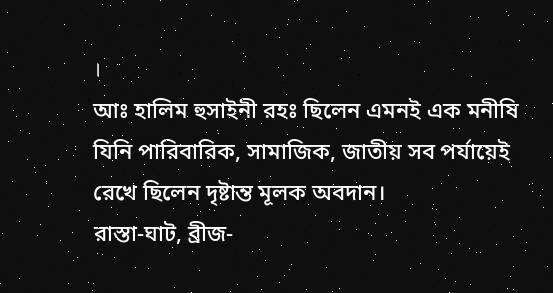।
আঃ হালিম হুসাইনী রহঃ ছিলেন এমনই এক মনীষি যিনি পারিবারিক, সামাজিক, জাতীয় সব পর্যায়েই রেখে ছিলেন দৃষ্টান্ত মূলক অবদান।
রাস্তা-ঘাট, ব্রীজ-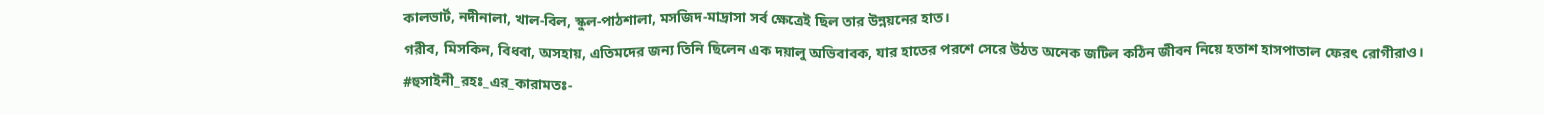কালভার্ট, নদীনালা, খাল-বিল, স্কুল-পাঠশালা, মসজিদ-মাদ্রাসা সর্ব ক্ষেত্রেই ছিল তার উন্নয়নের হাত।
গরীব, মিসকিন, বিধবা, অসহায়, এতিমদের জন্য তিনি ছিলেন এক দয়ালু অভিবাবক, যার হাতের পরশে সেরে উঠত অনেক জটিল কঠিন জীবন নিয়ে হতাশ হাসপাতাল ফেরৎ রোগীরাও।
#হুসাইনী_রহঃ_এর_কারামতঃ-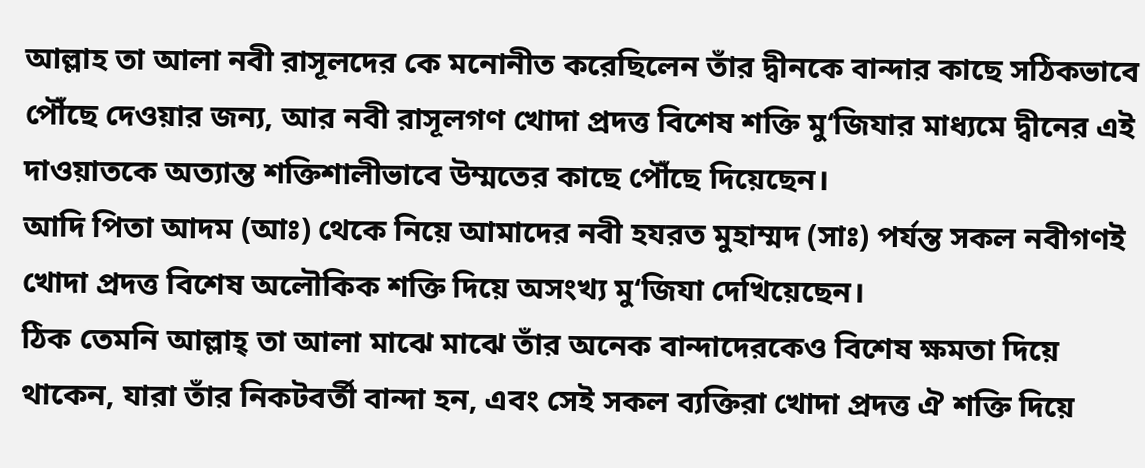আল্লাহ তা আলা নবী রাসূলদের কে মনোনীত করেছিলেন তাঁর দ্বীনকে বান্দার কাছে সঠিকভাবে পৌঁছে দেওয়ার জন্য, আর নবী রাসূলগণ খোদা প্রদত্ত বিশেষ শক্তি মু‘জিযার মাধ্যমে দ্বীনের এই দাওয়াতকে অত্যান্ত শক্তিশালীভাবে উম্মতের কাছে পৌঁছে দিয়েছেন।
আদি পিতা আদম (আঃ) থেকে নিয়ে আমাদের নবী হযরত মুহাম্মদ (সাঃ) পর্যন্ত সকল নবীগণই খোদা প্রদত্ত বিশেষ অলৌকিক শক্তি দিয়ে অসংখ্য মু‘জিযা দেখিয়েছেন।
ঠিক তেমনি আল্লাহ্ তা আলা মাঝে মাঝে তাঁর অনেক বান্দাদেরকেও বিশেষ ক্ষমতা দিয়ে থাকেন, যারা তাঁর নিকটবর্তী বান্দা হন, এবং সেই সকল ব্যক্তিরা খোদা প্রদত্ত ঐ শক্তি দিয়ে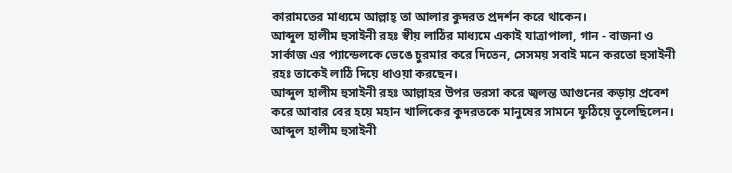কারামতের মাধ্যমে আল্লাহ্ তা আলার কুদরত প্রদর্শন করে থাকেন।
আব্দুল হালীম হুসাইনী রহঃ স্বীয় লাঠির মাধ্যমে একাই যাত্রাপালা, গান - বাজনা ও সার্কাজ এর প্যান্ডেলকে ভেঙে চুরমার করে দিতেন, সেসময় সবাই মনে করতো হুসাইনী রহঃ তাকেই লাঠি দিয়ে ধাওয়া করছেন।
আব্দুল হালীম হুসাইনী রহঃ আল্লাহর উপর ভরসা করে জ্বলন্ত আগুনের কড়ায় প্রবেশ করে আবার বের হয়ে মহান খালিকের কুদরতকে মানুষের সামনে ফুঠিয়ে তুলেছিলেন।
আব্দুল হালীম হুসাইনী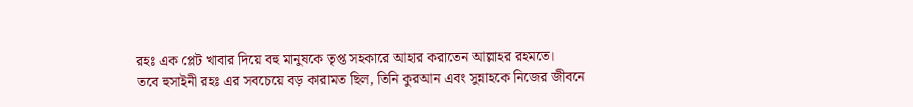রহঃ এক প্লেট খাবার দিয়ে বহু মানুষকে তৃপ্ত সহকারে আহার করাতেন আল্লাহর রহমতে।
তবে হুসাইনী রহঃ এর সবচেয়ে বড় কারামত ছিল, তিনি কুরআন এবং সুন্নাহকে নিজের জীবনে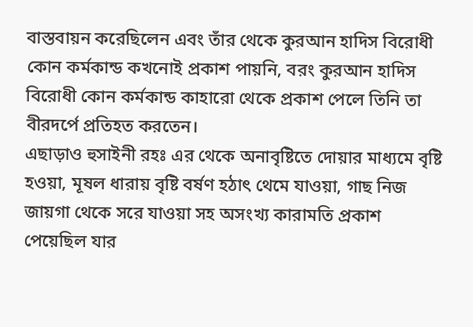বাস্তবায়ন করেছিলেন এবং তাঁর থেকে কুরআন হাদিস বিরোধী কোন কর্মকান্ড কখনোই প্রকাশ পায়নি, বরং কুরআন হাদিস বিরোধী কোন কর্মকান্ড কাহারো থেকে প্রকাশ পেলে তিনি তা বীরদর্পে প্রতিহত করতেন।
এছাড়াও হুসাইনী রহঃ এর থেকে অনাবৃষ্টিতে দোয়ার মাধ্যমে বৃষ্টি হওয়া, মূষল ধারায় বৃষ্টি বর্ষণ হঠাৎ থেমে যাওয়া, গাছ নিজ জায়গা থেকে সরে যাওয়া সহ অসংখ্য কারামতি প্রকাশ পেয়েছিল যার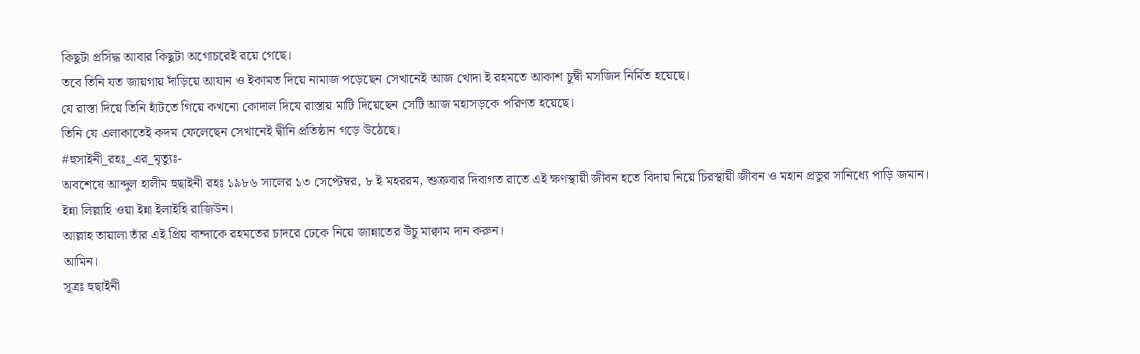কিছুটা প্রসিদ্ধ আবার কিছুটা অগোচরেই রয়ে গেছে।
তবে তিনি যত জায়গায় দাঁড়িয়ে আযান ও ইকামত দিয়ে নামাজ পড়েছেন সেখানেই আজ খোদা ই রহমতে আকাশ চুম্বী মসজিদ নির্মিত হয়েছে।
যে রাস্তা দিয়ে তিনি হাঁটতে গিয়ে কখনো কোদাল দিযে রাস্তায় মাটি দিয়েছেন সেটি আজ মহাসড়কে পরিণত হয়েছে।
তিনি যে এলাকাতেই কদম ফেলেছেন সেখানেই দ্বীনি প্রতিষ্ঠান গড়ে উঠেছে।
#হুসাইনী_রহঃ_এর_মৃত্যুঃ-
অবশেষে আব্দুল হালীম হুছাইনী রহঃ ১৯৮৬ সালের ১৩ সেপ্টেম্বর, ৮ ই মহররম, শুক্রবার দিবাগত রাতে এই ক্ষণস্থায়ী জীবন হতে বিদায় নিয়ে চিরস্থায়ী জীবন ও মহান প্রভুর সানিধ্যে পাড়ি জমান।
ইন্না লিল্লাহি ওয়া ইন্না ইলাইহি রাজিউন।
আল্লাহ তায়ালা তাঁর এই প্রিয় বান্দাকে রহমতের চাদরে ঢেকে নিয়ে জান্নাতের উঁচু মাক্বাম দান করুন।
আমিন।
সূত্রঃ হুছাইনী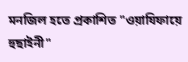মনজিল হতে প্রকাশিত "ওয়াযিফায়ে হুছাইনী"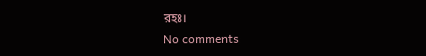রহঃ।
No comments